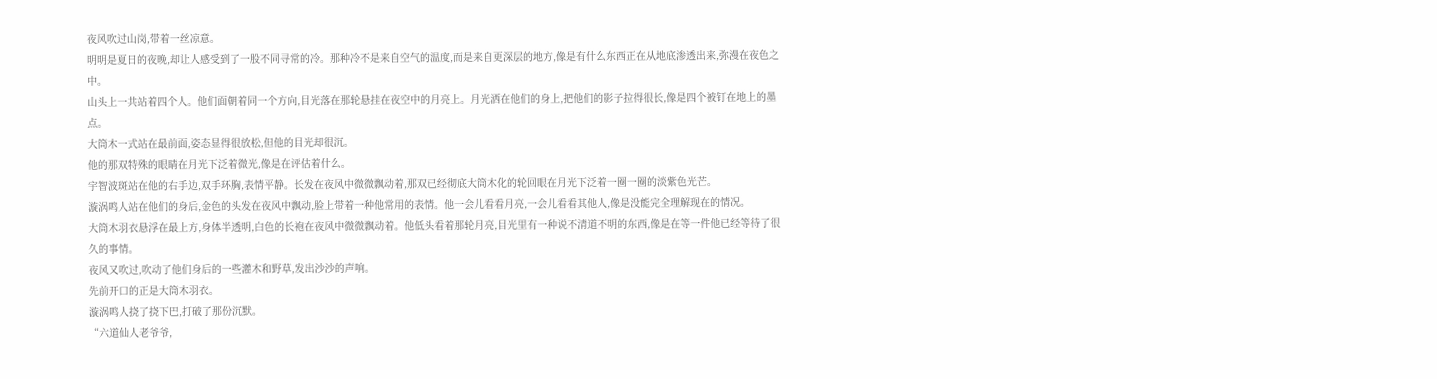夜风吹过山岗,带着一丝凉意。
明明是夏日的夜晚,却让人感受到了一股不同寻常的冷。那种冷不是来自空气的温度,而是来自更深层的地方,像是有什么东西正在从地底渗透出来,弥漫在夜色之中。
山头上一共站着四个人。他们面朝着同一个方向,目光落在那轮悬挂在夜空中的月亮上。月光洒在他们的身上,把他们的影子拉得很长,像是四个被钉在地上的墨点。
大筒木一式站在最前面,姿态显得很放松,但他的目光却很沉。
他的那双特殊的眼睛在月光下泛着微光,像是在评估着什么。
宇智波斑站在他的右手边,双手环胸,表情平静。长发在夜风中微微飘动着,那双已经彻底大筒木化的轮回眼在月光下泛着一圈一圈的淡紫色光芒。
漩涡鸣人站在他们的身后,金色的头发在夜风中飘动,脸上带着一种他常用的表情。他一会儿看看月亮,一会儿看看其他人,像是没能完全理解现在的情况。
大筒木羽衣悬浮在最上方,身体半透明,白色的长袍在夜风中微微飘动着。他低头看着那轮月亮,目光里有一种说不清道不明的东西,像是在等一件他已经等待了很久的事情。
夜风又吹过,吹动了他们身后的一些灌木和野草,发出沙沙的声响。
先前开口的正是大筒木羽衣。
漩涡鸣人挠了挠下巴,打破了那份沉默。
“六道仙人老爷爷,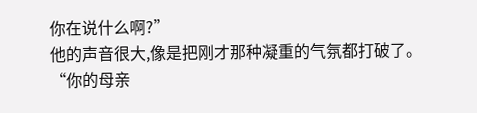你在说什么啊?”
他的声音很大,像是把刚才那种凝重的气氛都打破了。
“你的母亲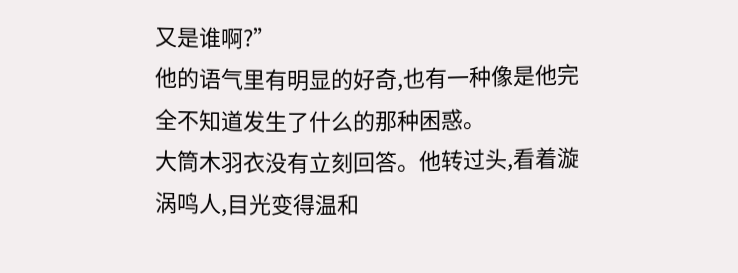又是谁啊?”
他的语气里有明显的好奇,也有一种像是他完全不知道发生了什么的那种困惑。
大筒木羽衣没有立刻回答。他转过头,看着漩涡鸣人,目光变得温和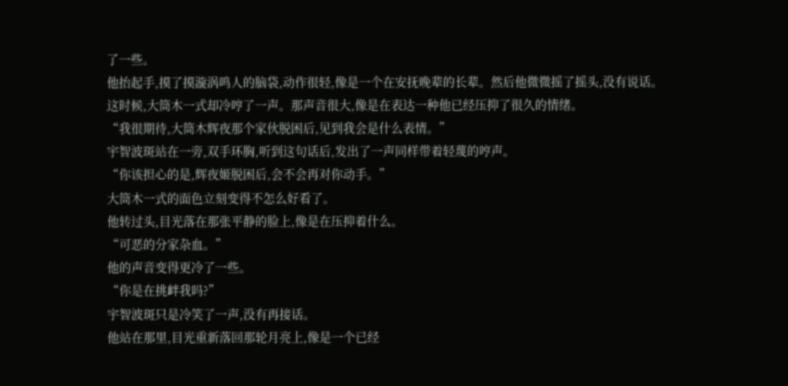了一些。
他抬起手,摸了摸漩涡鸣人的脑袋,动作很轻,像是一个在安抚晚辈的长辈。然后他微微摇了摇头,没有说话。
这时候,大筒木一式却冷哼了一声。那声音很大,像是在表达一种他已经压抑了很久的情绪。
“我很期待,大筒木辉夜那个家伙脱困后,见到我会是什么表情。”
宇智波斑站在一旁,双手环胸,听到这句话后,发出了一声同样带着轻蔑的哼声。
“你该担心的是,辉夜姬脱困后,会不会再对你动手。”
大筒木一式的面色立刻变得不怎么好看了。
他转过头,目光落在那张平静的脸上,像是在压抑着什么。
“可恶的分家杂血。”
他的声音变得更冷了一些。
“你是在挑衅我吗?”
宇智波斑只是冷笑了一声,没有再接话。
他站在那里,目光重新落回那轮月亮上,像是一个已经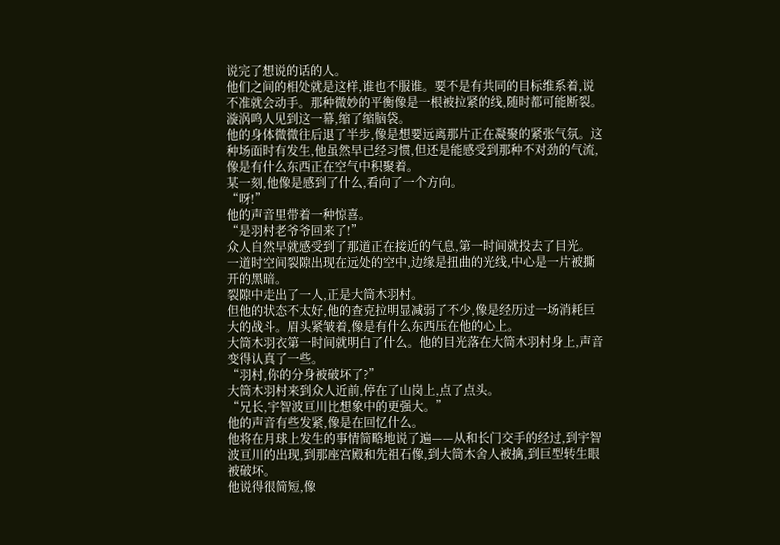说完了想说的话的人。
他们之间的相处就是这样,谁也不服谁。要不是有共同的目标维系着,说不准就会动手。那种微妙的平衡像是一根被拉紧的线,随时都可能断裂。
漩涡鸣人见到这一幕,缩了缩脑袋。
他的身体微微往后退了半步,像是想要远离那片正在凝聚的紧张气氛。这种场面时有发生,他虽然早已经习惯,但还是能感受到那种不对劲的气流,像是有什么东西正在空气中积聚着。
某一刻,他像是感到了什么,看向了一个方向。
“呀!”
他的声音里带着一种惊喜。
“是羽村老爷爷回来了!”
众人自然早就感受到了那道正在接近的气息,第一时间就投去了目光。
一道时空间裂隙出现在远处的空中,边缘是扭曲的光线,中心是一片被撕开的黑暗。
裂隙中走出了一人,正是大筒木羽村。
但他的状态不太好,他的查克拉明显减弱了不少,像是经历过一场消耗巨大的战斗。眉头紧皱着,像是有什么东西压在他的心上。
大筒木羽衣第一时间就明白了什么。他的目光落在大筒木羽村身上,声音变得认真了一些。
“羽村,你的分身被破坏了?”
大筒木羽村来到众人近前,停在了山岗上,点了点头。
“兄长,宇智波亘川比想象中的更强大。”
他的声音有些发紧,像是在回忆什么。
他将在月球上发生的事情简略地说了遍——从和长门交手的经过,到宇智波亘川的出现,到那座宫殿和先祖石像,到大筒木舍人被擒,到巨型转生眼被破坏。
他说得很简短,像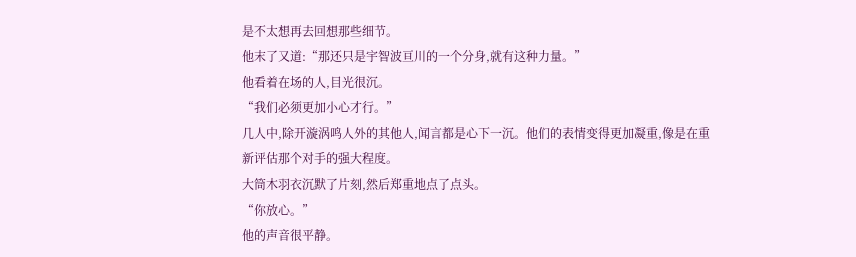是不太想再去回想那些细节。
他末了又道:“那还只是宇智波亘川的一个分身,就有这种力量。”
他看着在场的人,目光很沉。
“我们必须更加小心才行。”
几人中,除开漩涡鸣人外的其他人,闻言都是心下一沉。他们的表情变得更加凝重,像是在重新评估那个对手的强大程度。
大筒木羽衣沉默了片刻,然后郑重地点了点头。
“你放心。”
他的声音很平静。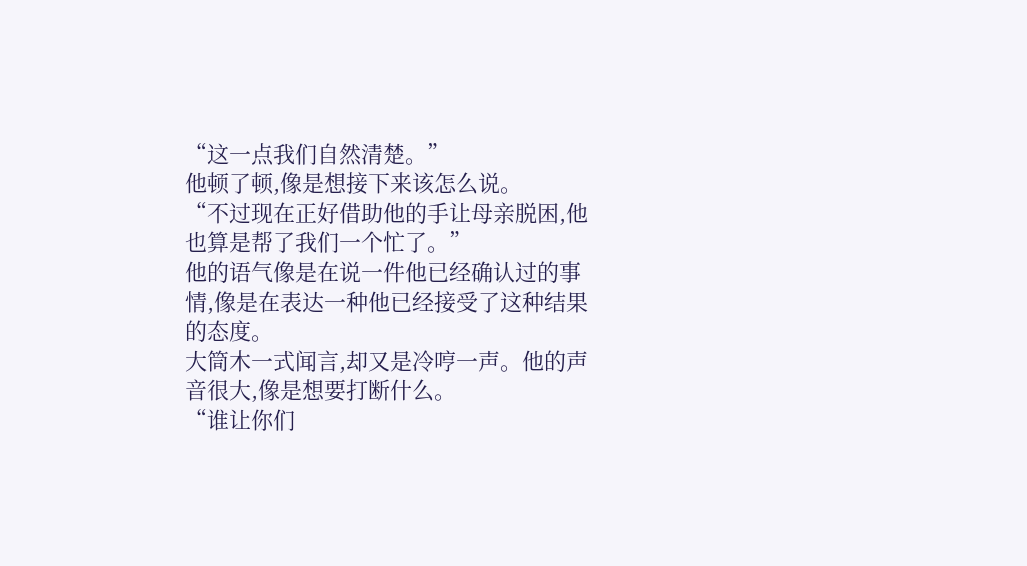“这一点我们自然清楚。”
他顿了顿,像是想接下来该怎么说。
“不过现在正好借助他的手让母亲脱困,他也算是帮了我们一个忙了。”
他的语气像是在说一件他已经确认过的事情,像是在表达一种他已经接受了这种结果的态度。
大筒木一式闻言,却又是冷哼一声。他的声音很大,像是想要打断什么。
“谁让你们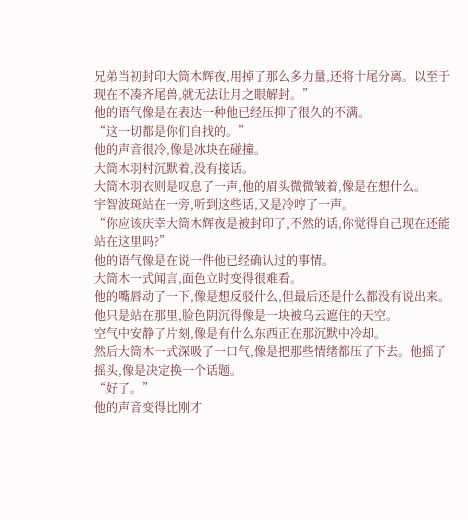兄弟当初封印大筒木辉夜,用掉了那么多力量,还将十尾分离。以至于现在不凑齐尾兽,就无法让月之眼解封。”
他的语气像是在表达一种他已经压抑了很久的不满。
“这一切都是你们自找的。”
他的声音很冷,像是冰块在碰撞。
大筒木羽村沉默着,没有接话。
大筒木羽衣则是叹息了一声,他的眉头微微皱着,像是在想什么。
宇智波斑站在一旁,听到这些话,又是冷哼了一声。
“你应该庆幸大筒木辉夜是被封印了,不然的话,你觉得自己现在还能站在这里吗?”
他的语气像是在说一件他已经确认过的事情。
大筒木一式闻言,面色立时变得很难看。
他的嘴唇动了一下,像是想反驳什么,但最后还是什么都没有说出来。他只是站在那里,脸色阴沉得像是一块被乌云遮住的天空。
空气中安静了片刻,像是有什么东西正在那沉默中冷却。
然后大筒木一式深吸了一口气,像是把那些情绪都压了下去。他摇了摇头,像是决定换一个话题。
“好了。”
他的声音变得比刚才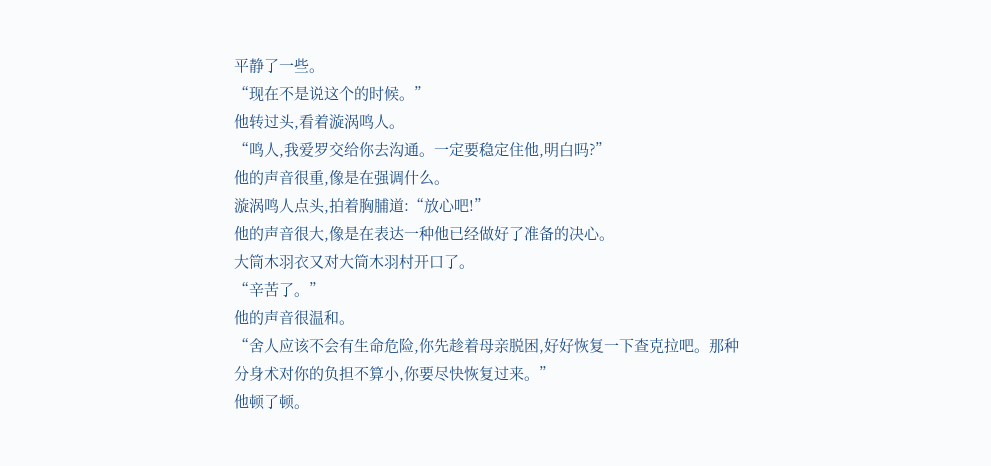平静了一些。
“现在不是说这个的时候。”
他转过头,看着漩涡鸣人。
“鸣人,我爱罗交给你去沟通。一定要稳定住他,明白吗?”
他的声音很重,像是在强调什么。
漩涡鸣人点头,拍着胸脯道:“放心吧!”
他的声音很大,像是在表达一种他已经做好了准备的决心。
大筒木羽衣又对大筒木羽村开口了。
“辛苦了。”
他的声音很温和。
“舍人应该不会有生命危险,你先趁着母亲脱困,好好恢复一下查克拉吧。那种分身术对你的负担不算小,你要尽快恢复过来。”
他顿了顿。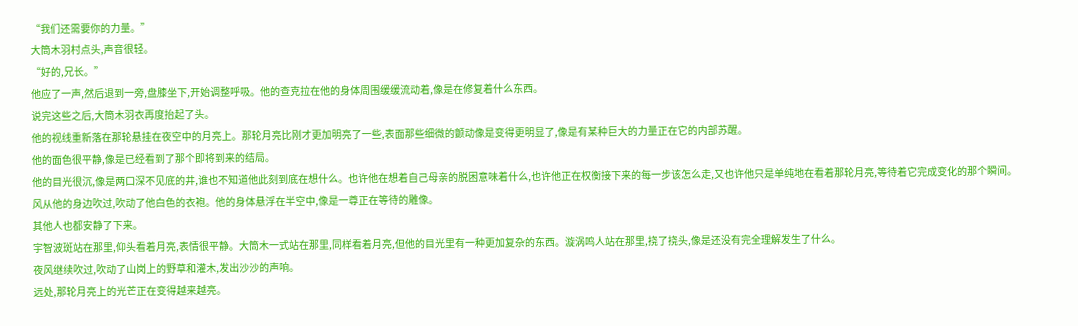“我们还需要你的力量。”
大筒木羽村点头,声音很轻。
“好的,兄长。”
他应了一声,然后退到一旁,盘膝坐下,开始调整呼吸。他的查克拉在他的身体周围缓缓流动着,像是在修复着什么东西。
说完这些之后,大筒木羽衣再度抬起了头。
他的视线重新落在那轮悬挂在夜空中的月亮上。那轮月亮比刚才更加明亮了一些,表面那些细微的颤动像是变得更明显了,像是有某种巨大的力量正在它的内部苏醒。
他的面色很平静,像是已经看到了那个即将到来的结局。
他的目光很沉,像是两口深不见底的井,谁也不知道他此刻到底在想什么。也许他在想着自己母亲的脱困意味着什么,也许他正在权衡接下来的每一步该怎么走,又也许他只是单纯地在看着那轮月亮,等待着它完成变化的那个瞬间。
风从他的身边吹过,吹动了他白色的衣袍。他的身体悬浮在半空中,像是一尊正在等待的雕像。
其他人也都安静了下来。
宇智波斑站在那里,仰头看着月亮,表情很平静。大筒木一式站在那里,同样看着月亮,但他的目光里有一种更加复杂的东西。漩涡鸣人站在那里,挠了挠头,像是还没有完全理解发生了什么。
夜风继续吹过,吹动了山岗上的野草和灌木,发出沙沙的声响。
远处,那轮月亮上的光芒正在变得越来越亮。